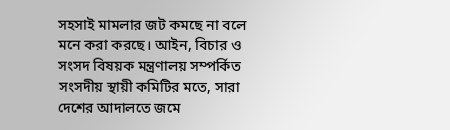সহসাই মামলার জট কমছে না বলে মনে করা করছে। আইন, বিচার ও সংসদ বিষয়ক মন্ত্রণালয় সম্পর্কিত সংসদীয় স্থায়ী কমিটির মতে, সারা দেশের আদালতে জমে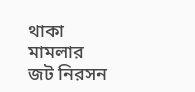থাকা মামলার জট নিরসন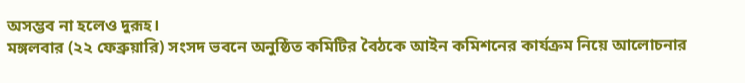অসম্ভব না হলেও দুরূহ।
মঙ্গলবার (২২ ফেব্রুয়ারি) সংসদ ভবনে অনুষ্ঠিত কমিটির বৈঠকে আইন কমিশনের কার্যক্রম নিয়ে আলোচনার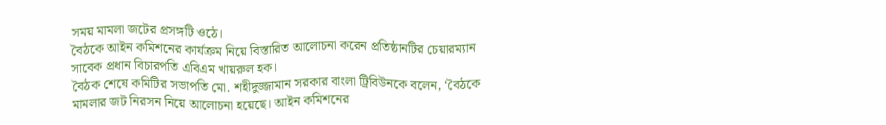সময় মামলা জটের প্রসঙ্গটি ওঠে।
বৈঠকে আইন কমিশনের কার্যক্রম নিয়ে বিস্তারিত আলোচনা করেন প্রতিষ্ঠানটির চেয়ারম্যান সাবেক প্রধান বিচারপতি এবিএম খায়রুল হক।
বৈঠক শেষে কমিটির সভাপতি মো. শহীদুজ্জামান সরকার বাংলা ট্রিবিউনকে বলেন, ‘বৈঠকে মামলার জট নিরসন নিয়ে আলোচনা হয়েছে। আইন কমিশনের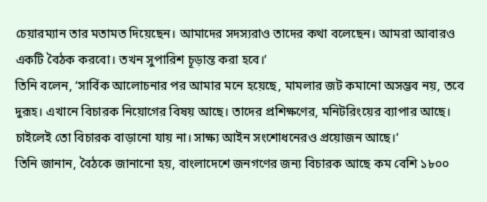চেয়ারম্যান তার মতামত দিয়েছেন। আমাদের সদস্যরাও তাদের কথা বলেছেন। আমরা আবারও একটি বৈঠক করবো। তখন সুপারিশ চূড়ান্ত করা হবে।’
তিনি বলেন, ‘সার্বিক আলোচনার পর আমার মনে হয়েছে, মামলার জট কমানো অসম্ভব নয়, তবে দুরূহ। এখানে বিচারক নিয়োগের বিষয় আছে। তাদের প্রশিক্ষণের, মনিটরিংয়ের ব্যাপার আছে। চাইলেই তো বিচারক বাড়ানো যায় না। সাক্ষ্য আইন সংশোধনেরও প্রয়োজন আছে।’
তিনি জানান, বৈঠকে জানানো হয়, বাংলাদেশে জনগণের জন্য বিচারক আছে কম বেশি ১৮০০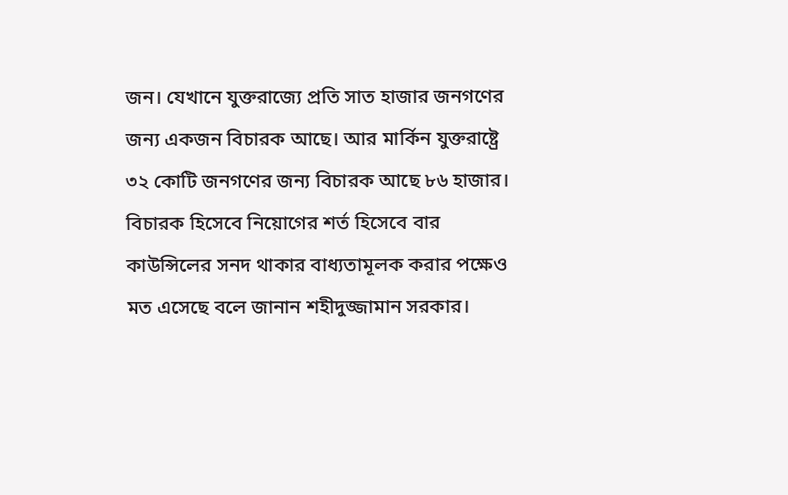জন। যেখানে যুক্তরাজ্যে প্রতি সাত হাজার জনগণের জন্য একজন বিচারক আছে। আর মার্কিন যুক্তরাষ্ট্রে ৩২ কোটি জনগণের জন্য বিচারক আছে ৮৬ হাজার।
বিচারক হিসেবে নিয়োগের শর্ত হিসেবে বার কাউন্সিলের সনদ থাকার বাধ্যতামূলক করার পক্ষেও মত এসেছে বলে জানান শহীদুজ্জামান সরকার।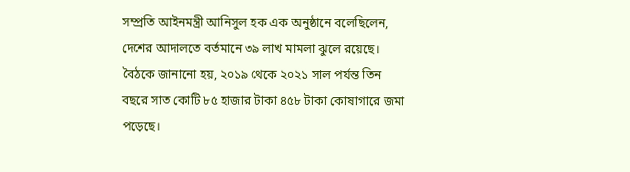সম্প্রতি আইনমন্ত্রী আনিসুল হক এক অনুষ্ঠানে বলেছিলেন, দেশের আদালতে বর্তমানে ৩৯ লাখ মামলা ঝুলে রয়েছে।
বৈঠকে জানানো হয়, ২০১৯ থেকে ২০২১ সাল পর্যন্ত তিন বছরে সাত কোটি ৮৫ হাজার টাকা ৪৫৮ টাকা কোষাগারে জমা পড়েছে।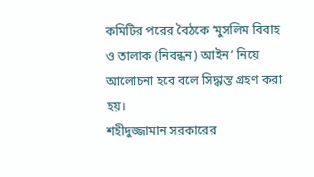কমিটির পরের বৈঠকে ‘মুসলিম বিবাহ ও তালাক (নিবন্ধন) আইন’ নিয়ে আলোচনা হবে বলে সিদ্ধান্ত গ্রহণ করা হয়।
শহীদুজ্জামান সরকারের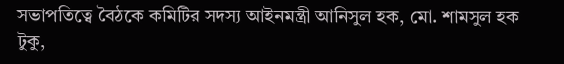সভাপতিত্বে বৈঠকে কমিটির সদস্য আইনমন্ত্রী আনিসুল হক, মো. শামসুল হক টুকু,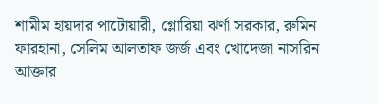শামীম হায়দার পাটোয়ারী, গ্লোরিয়া ঝর্ণা সরকার, রুমিন ফারহানা, সেলিম আলতাফ জর্জ এবং খোদেজা নাসরিন আক্তার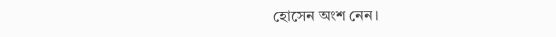হোসেন অংশ নেন।